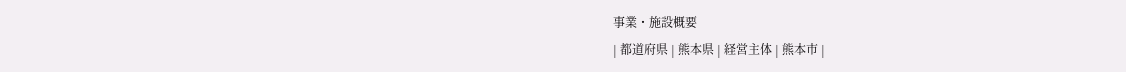事業・施設概要
| 都道府県 | 熊本県 | 経営主体 | 熊本市 |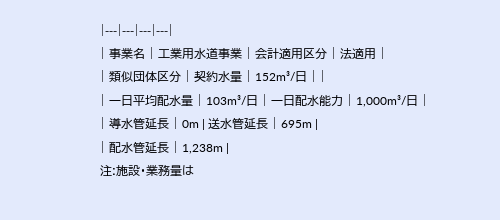|---|---|---|---|
| 事業名 | 工業用水道事業 | 会計適用区分 | 法適用 |
| 類似団体区分 | 契約水量 | 152m³/日 | |
| 一日平均配水量 | 103m³/日 | 一日配水能力 | 1,000m³/日 |
| 導水管延長 | 0m | 送水管延長 | 695m |
| 配水管延長 | 1,238m |
注:施設・業務量は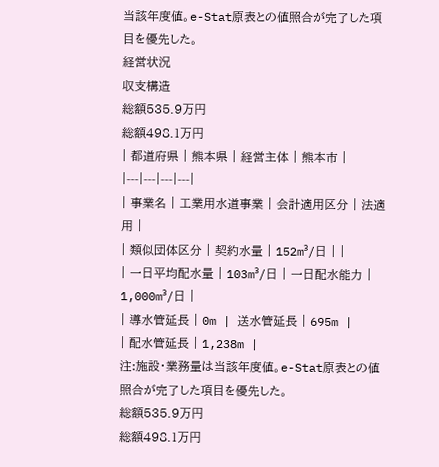当該年度値。e-Stat原表との値照合が完了した項目を優先した。
経営状況
収支構造
総額535.9万円
総額498.1万円
| 都道府県 | 熊本県 | 経営主体 | 熊本市 |
|---|---|---|---|
| 事業名 | 工業用水道事業 | 会計適用区分 | 法適用 |
| 類似団体区分 | 契約水量 | 152m³/日 | |
| 一日平均配水量 | 103m³/日 | 一日配水能力 | 1,000m³/日 |
| 導水管延長 | 0m | 送水管延長 | 695m |
| 配水管延長 | 1,238m |
注:施設・業務量は当該年度値。e-Stat原表との値照合が完了した項目を優先した。
総額535.9万円
総額498.1万円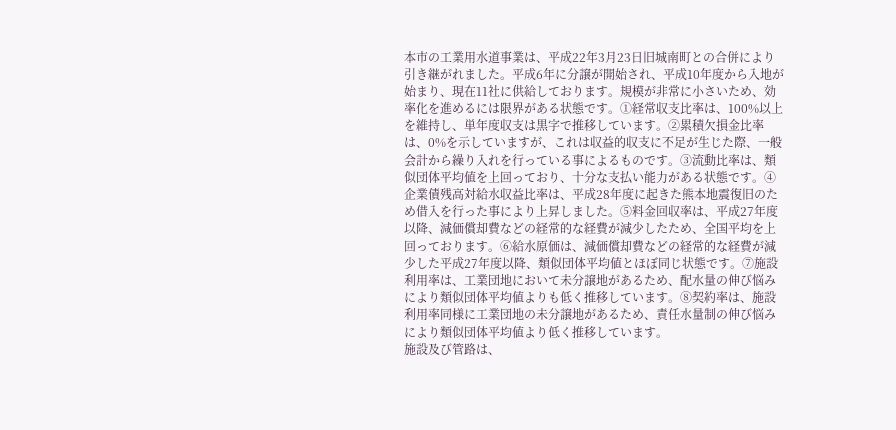本市の工業用水道事業は、平成22年3月23日旧城南町との合併により引き継がれました。平成6年に分譲が開始され、平成10年度から入地が始まり、現在11社に供給しております。規模が非常に小さいため、効率化を進めるには限界がある状態です。①経常収支比率は、100%以上を維持し、単年度収支は黒字で推移しています。②累積欠損金比率は、0%を示していますが、これは収益的収支に不足が生じた際、一般会計から繰り入れを行っている事によるものです。③流動比率は、類似団体平均値を上回っており、十分な支払い能力がある状態です。④企業債残高対給水収益比率は、平成28年度に起きた熊本地震復旧のため借入を行った事により上昇しました。⑤料金回収率は、平成27年度以降、減価償却費などの経常的な経費が減少したため、全国平均を上回っております。⑥給水原価は、減価償却費などの経常的な経費が減少した平成27年度以降、類似団体平均値とほぼ同じ状態です。⑦施設利用率は、工業団地において未分譲地があるため、配水量の伸び悩みにより類似団体平均値よりも低く推移しています。⑧契約率は、施設利用率同様に工業団地の未分譲地があるため、責任水量制の伸び悩みにより類似団体平均値より低く推移しています。
施設及び管路は、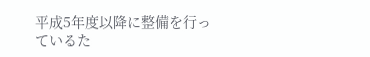平成5年度以降に整備を行っているた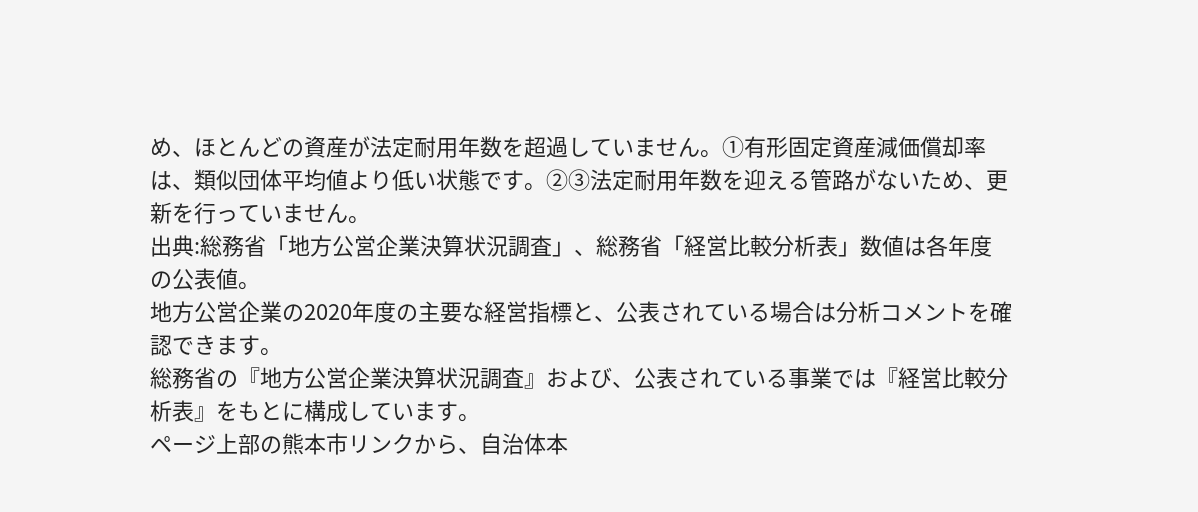め、ほとんどの資産が法定耐用年数を超過していません。①有形固定資産減価償却率は、類似団体平均値より低い状態です。②③法定耐用年数を迎える管路がないため、更新を行っていません。
出典:総務省「地方公営企業決算状況調査」、総務省「経営比較分析表」数値は各年度の公表値。
地方公営企業の2020年度の主要な経営指標と、公表されている場合は分析コメントを確認できます。
総務省の『地方公営企業決算状況調査』および、公表されている事業では『経営比較分析表』をもとに構成しています。
ページ上部の熊本市リンクから、自治体本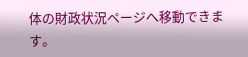体の財政状況ページへ移動できます。